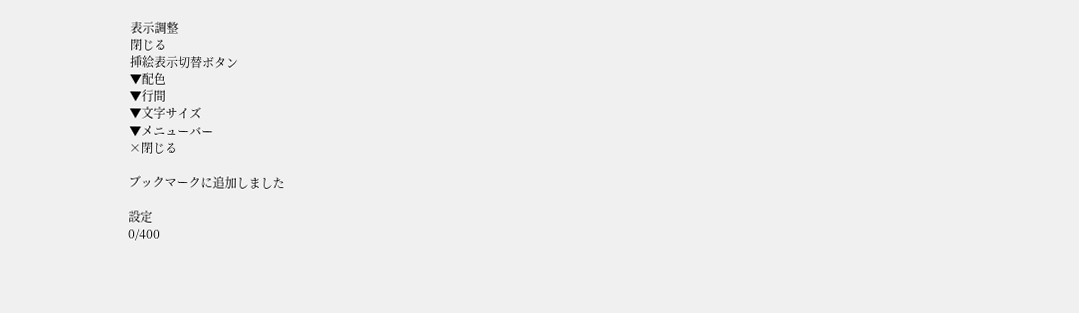表示調整
閉じる
挿絵表示切替ボタン
▼配色
▼行間
▼文字サイズ
▼メニューバー
×閉じる

ブックマークに追加しました

設定
0/400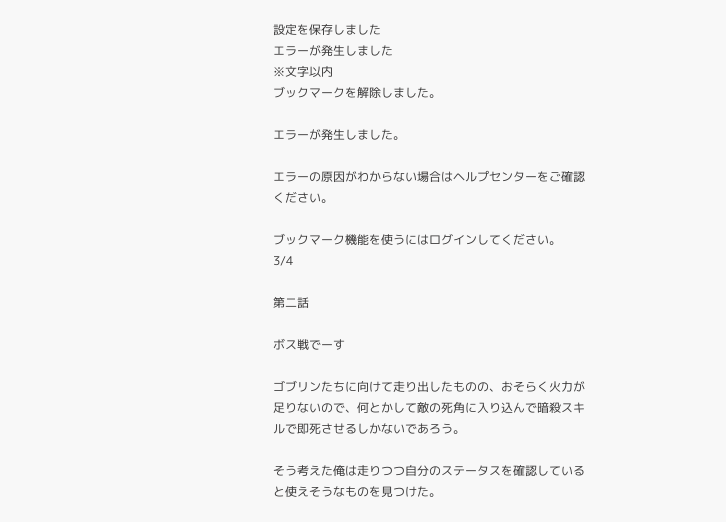設定を保存しました
エラーが発生しました
※文字以内
ブックマークを解除しました。

エラーが発生しました。

エラーの原因がわからない場合はヘルプセンターをご確認ください。

ブックマーク機能を使うにはログインしてください。
3/4

第二話

ボス戦でーす

ゴブリンたちに向けて走り出したものの、おそらく火力が足りないので、何とかして敵の死角に入り込んで暗殺スキルで即死させるしかないであろう。

そう考えた俺は走りつつ自分のステータスを確認していると使えそうなものを見つけた。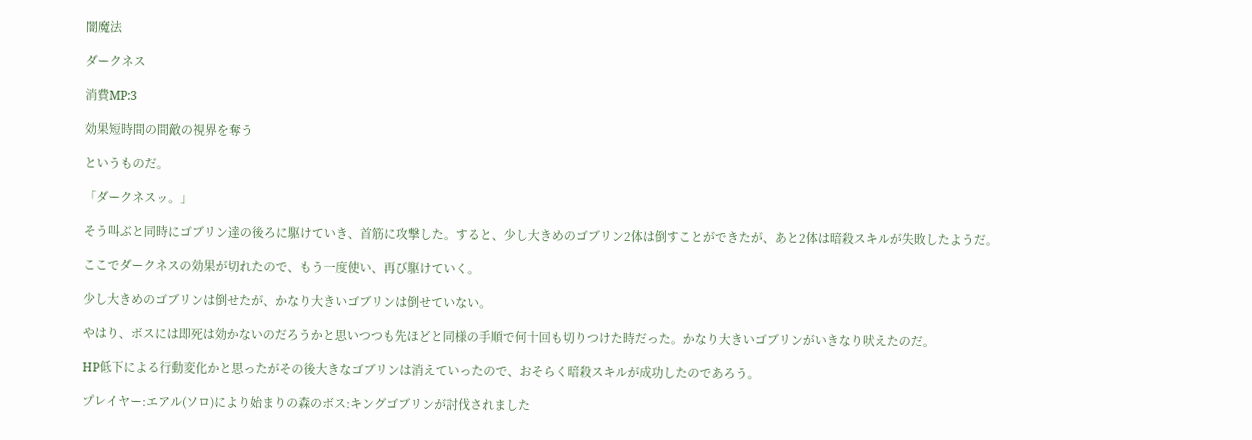闇魔法

ダークネス

消費MP:3

効果短時間の間敵の視界を奪う

というものだ。

「ダークネスッ。」

そう叫ぶと同時にゴブリン達の後ろに駆けていき、首筋に攻撃した。すると、少し大きめのゴブリン2体は倒すことができたが、あと2体は暗殺スキルが失敗したようだ。

ここでダークネスの効果が切れたので、もう一度使い、再び駆けていく。

少し大きめのゴブリンは倒せたが、かなり大きいゴブリンは倒せていない。

やはり、ボスには即死は効かないのだろうかと思いつつも先ほどと同様の手順で何十回も切りつけた時だった。かなり大きいゴブリンがいきなり吠えたのだ。

HP低下による行動変化かと思ったがその後大きなゴブリンは消えていったので、おそらく暗殺スキルが成功したのであろう。

プレイヤー:エアル(ソロ)により始まりの森のボス:キングゴブリンが討伐されました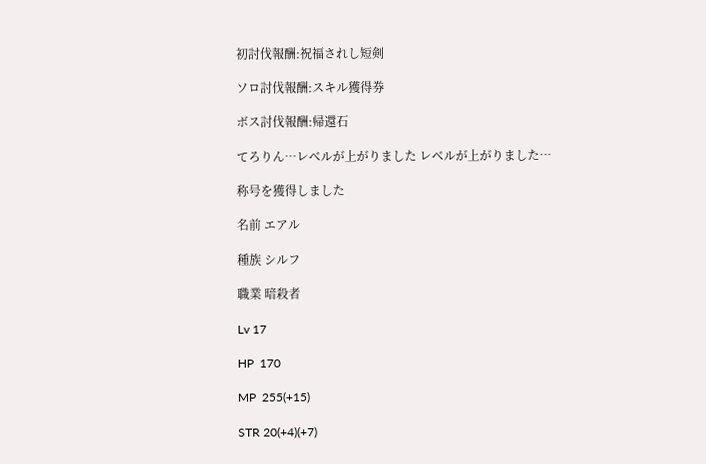初討伐報酬:祝福されし短剣

ソロ討伐報酬:スキル獲得券

ボス討伐報酬:帰還石

てろりん…レベルが上がりました レベルが上がりました…

称号を獲得しました

名前 エアル

種族 シルフ

職業 暗殺者

Lv 17

HP  170

MP  255(+15)

STR 20(+4)(+7)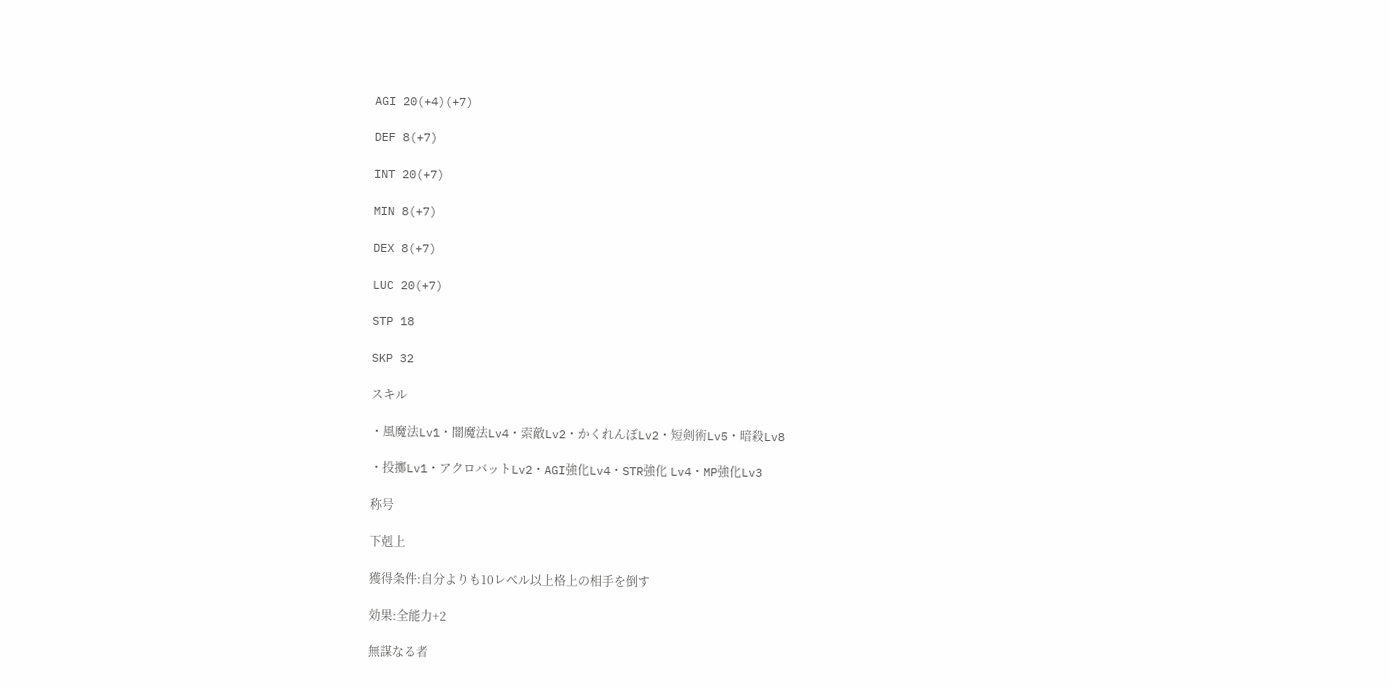AGI 20(+4)(+7)

DEF 8(+7)

INT 20(+7)

MIN 8(+7)

DEX 8(+7)

LUC 20(+7)

STP 18

SKP 32

スキル

・風魔法Lv1・闇魔法Lv4・索敵Lv2・かくれんぼLv2・短剣術Lv5・暗殺Lv8

・投擲Lv1・アクロバットLv2・AGI強化Lv4・STR強化 Lv4・MP強化Lv3

称号

下剋上

獲得条件:自分よりも10レベル以上格上の相手を倒す

効果:全能力+2

無謀なる者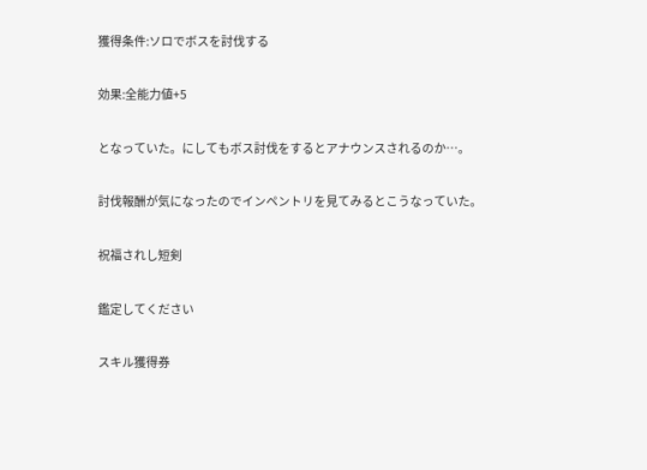獲得条件:ソロでボスを討伐する

効果:全能力値+5

となっていた。にしてもボス討伐をするとアナウンスされるのか…。

討伐報酬が気になったのでインペントリを見てみるとこうなっていた。

祝福されし短剣

鑑定してください

スキル獲得券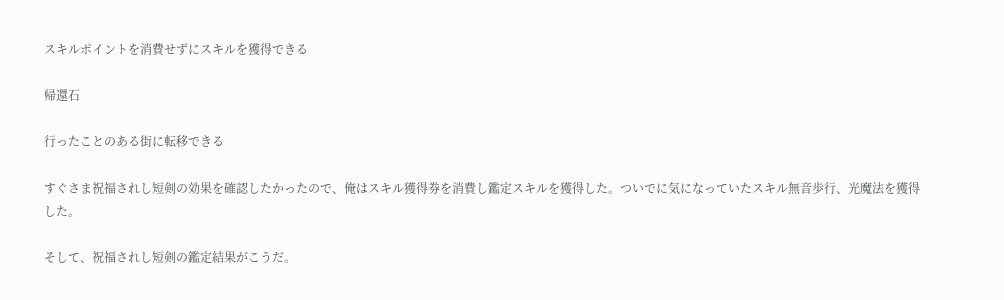スキルポイントを消費せずにスキルを獲得できる

帰還石

行ったことのある街に転移できる

すぐさま祝福されし短剣の効果を確認したかったので、俺はスキル獲得券を消費し鑑定スキルを獲得した。ついでに気になっていたスキル無音歩行、光魔法を獲得した。

そして、祝福されし短剣の鑑定結果がこうだ。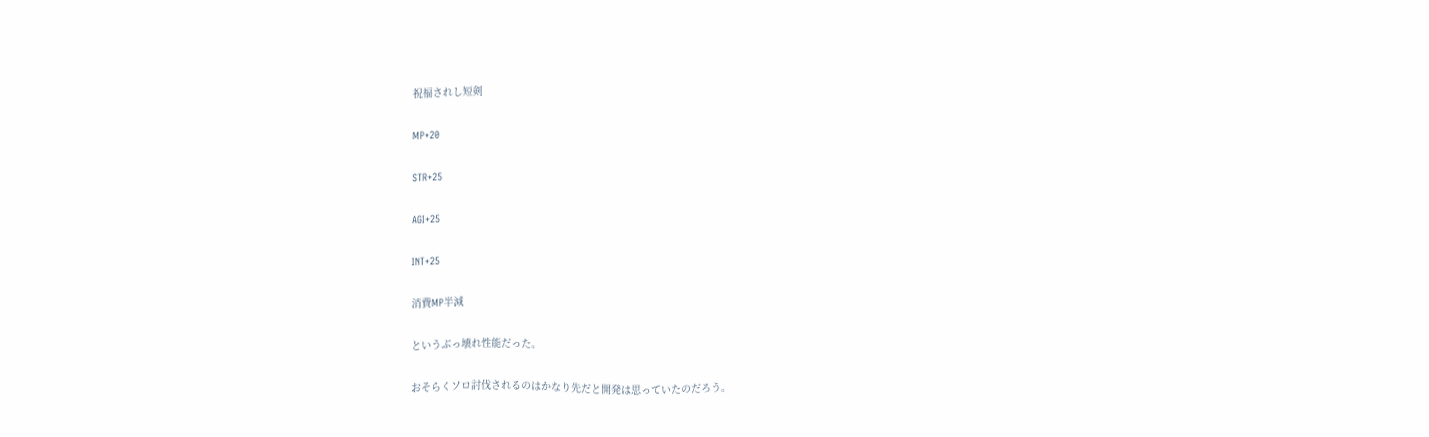祝福されし短剣

MP+20

STR+25

AGI+25

INT+25

消費MP半減

というぶっ壊れ性能だった。

おそらくソロ討伐されるのはかなり先だと開発は思っていたのだろう。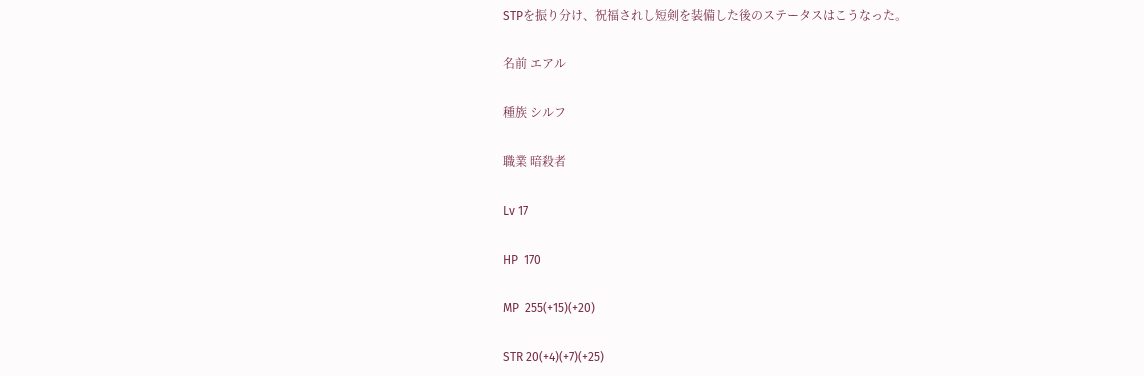STPを振り分け、祝福されし短剣を装備した後のステータスはこうなった。

名前 エアル

種族 シルフ

職業 暗殺者

Lv 17

HP  170

MP  255(+15)(+20)

STR 20(+4)(+7)(+25)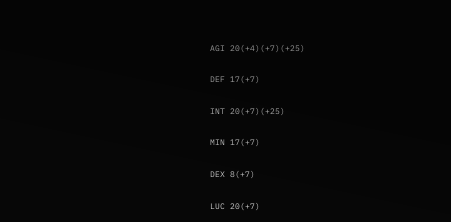AGI 20(+4)(+7)(+25)

DEF 17(+7)

INT 20(+7)(+25)

MIN 17(+7)

DEX 8(+7)

LUC 20(+7)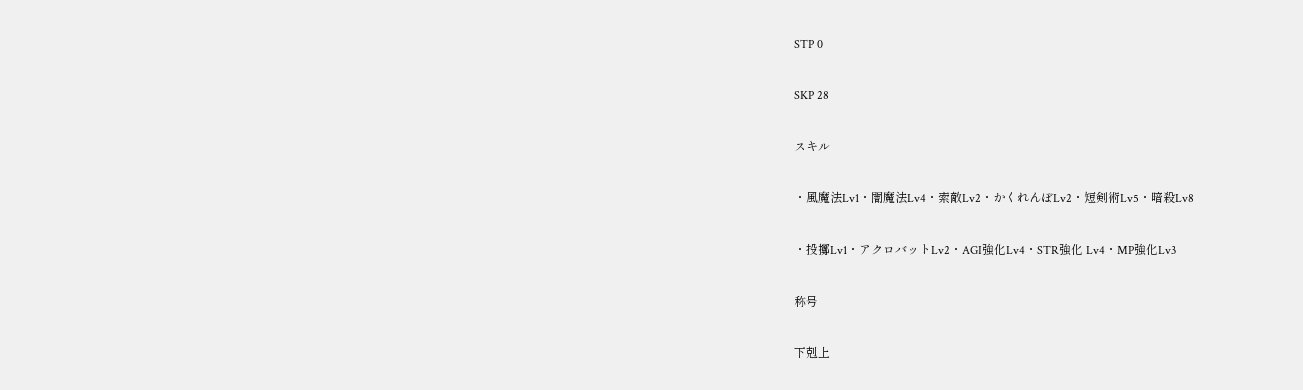STP 0

SKP 28

スキル

・風魔法Lv1・闇魔法Lv4・索敵Lv2・かくれんぼLv2・短剣術Lv5・暗殺Lv8

・投擲Lv1・アクロバットLv2・AGI強化Lv4・STR強化 Lv4・MP強化Lv3

称号

下剋上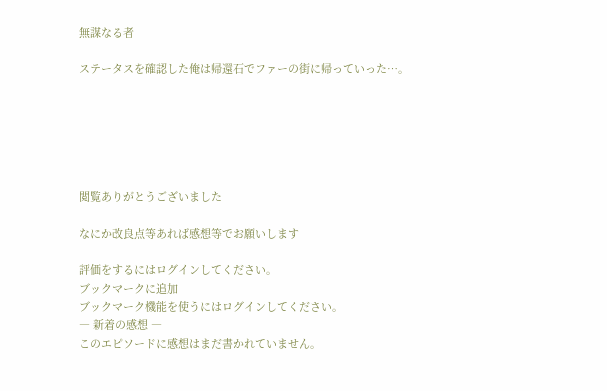無謀なる者

ステータスを確認した俺は帰還石でファーの街に帰っていった…。






閲覧ありがとうございました

なにか改良点等あれば感想等でお願いします

評価をするにはログインしてください。
ブックマークに追加
ブックマーク機能を使うにはログインしてください。
― 新着の感想 ―
このエピソードに感想はまだ書かれていません。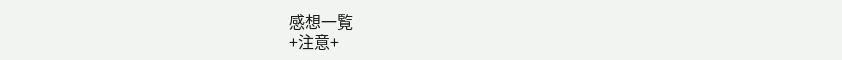感想一覧
+注意+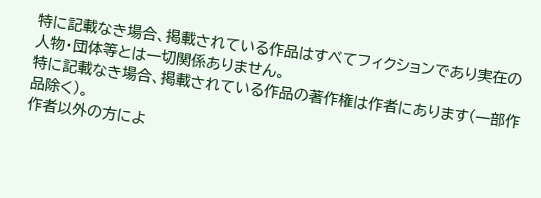特に記載なき場合、掲載されている作品はすべてフィクションであり実在の人物・団体等とは一切関係ありません。
特に記載なき場合、掲載されている作品の著作権は作者にあります(一部作品除く)。
作者以外の方によ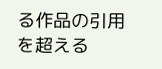る作品の引用を超える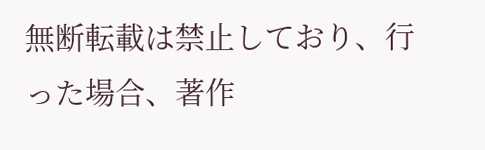無断転載は禁止しており、行った場合、著作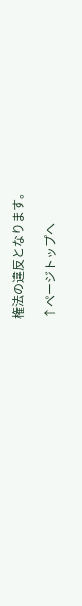権法の違反となります。

↑ページトップへ